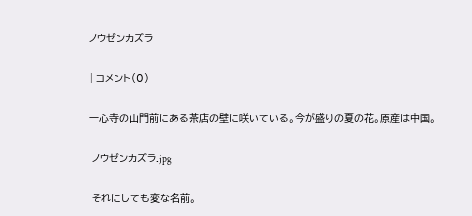ノウゼンカズラ

| コメント(0)

一心寺の山門前にある茶店の壁に咲いている。今が盛りの夏の花。原産は中国。

 ノウゼンカズラ.jpg

 それにしても変な名前。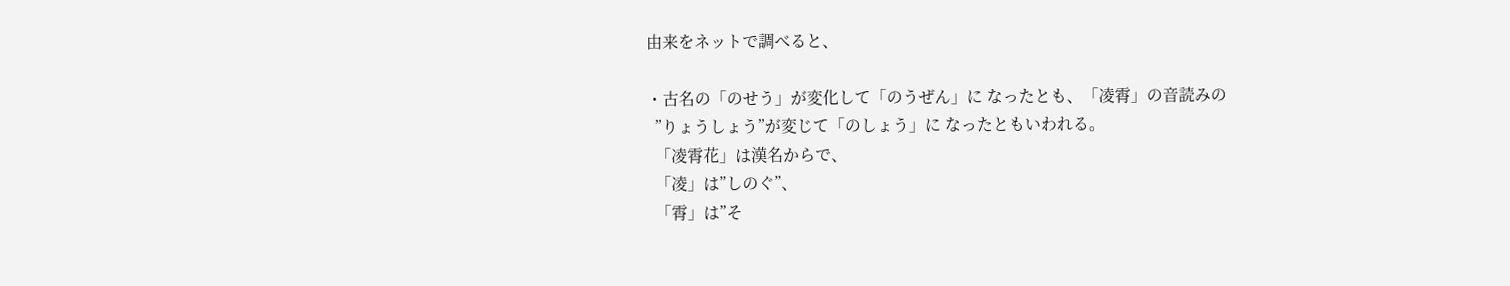由来をネットで調べると、

・古名の「のせう」が変化して「のうぜん」に なったとも、「凌霄」の音読みの
  ”りょうしょう”が変じて「のしょう」に なったともいわれる。
  「凌霄花」は漢名からで、
  「凌」は”しのぐ”、
  「霄」は”そ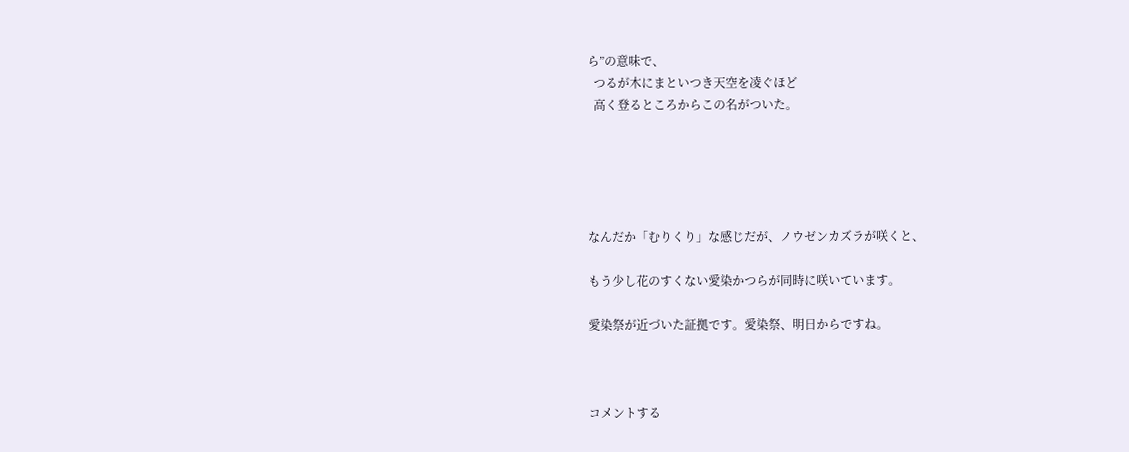ら”の意味で、
  つるが木にまといつき天空を凌ぐほど
  高く登るところからこの名がついた。





なんだか「むりくり」な感じだが、ノウゼンカズラが咲くと、

もう少し花のすくない愛染かつらが同時に咲いています。

愛染祭が近づいた証拠です。愛染祭、明日からですね。



コメントする